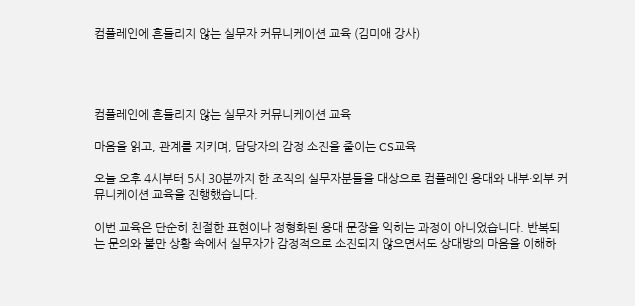컴플레인에 흔들리지 않는 실무자 커뮤니케이션 교육 (김미애 강사)




컴플레인에 흔들리지 않는 실무자 커뮤니케이션 교육

마음을 읽고, 관계를 지키며, 담당자의 감정 소진을 줄이는 CS교육

오늘 오후 4시부터 5시 30분까지 한 조직의 실무자분들을 대상으로 컴플레인 응대와 내부·외부 커뮤니케이션 교육을 진행했습니다.

이번 교육은 단순히 친절한 표현이나 정형화된 응대 문장을 익히는 과정이 아니었습니다. 반복되는 문의와 불만 상황 속에서 실무자가 감정적으로 소진되지 않으면서도 상대방의 마음을 이해하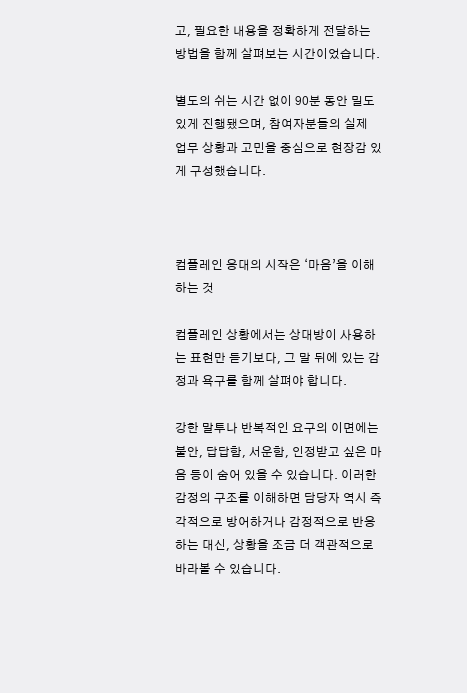고, 필요한 내용을 정확하게 전달하는 방법을 함께 살펴보는 시간이었습니다.

별도의 쉬는 시간 없이 90분 동안 밀도 있게 진행됐으며, 참여자분들의 실제 업무 상황과 고민을 중심으로 현장감 있게 구성했습니다.



컴플레인 응대의 시작은 ‘마음’을 이해하는 것

컴플레인 상황에서는 상대방이 사용하는 표현만 듣기보다, 그 말 뒤에 있는 감정과 욕구를 함께 살펴야 합니다.

강한 말투나 반복적인 요구의 이면에는 불안, 답답함, 서운함, 인정받고 싶은 마음 등이 숨어 있을 수 있습니다. 이러한 감정의 구조를 이해하면 담당자 역시 즉각적으로 방어하거나 감정적으로 반응하는 대신, 상황을 조금 더 객관적으로 바라볼 수 있습니다.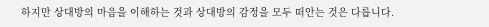하지만 상대방의 마음을 이해하는 것과 상대방의 감정을 모두 떠안는 것은 다릅니다.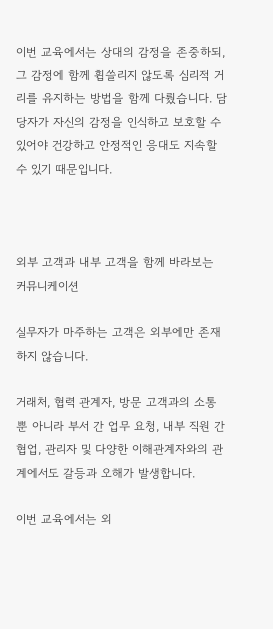이번 교육에서는 상대의 감정을 존중하되, 그 감정에 함께 휩쓸리지 않도록 심리적 거리를 유지하는 방법을 함께 다뤘습니다. 담당자가 자신의 감정을 인식하고 보호할 수 있어야 건강하고 안정적인 응대도 지속할 수 있기 때문입니다.



외부 고객과 내부 고객을 함께 바라보는 커뮤니케이션

실무자가 마주하는 고객은 외부에만 존재하지 않습니다.

거래처, 협력 관계자, 방문 고객과의 소통뿐 아니라 부서 간 업무 요청, 내부 직원 간 협업, 관리자 및 다양한 이해관계자와의 관계에서도 갈등과 오해가 발생합니다.

이번 교육에서는 외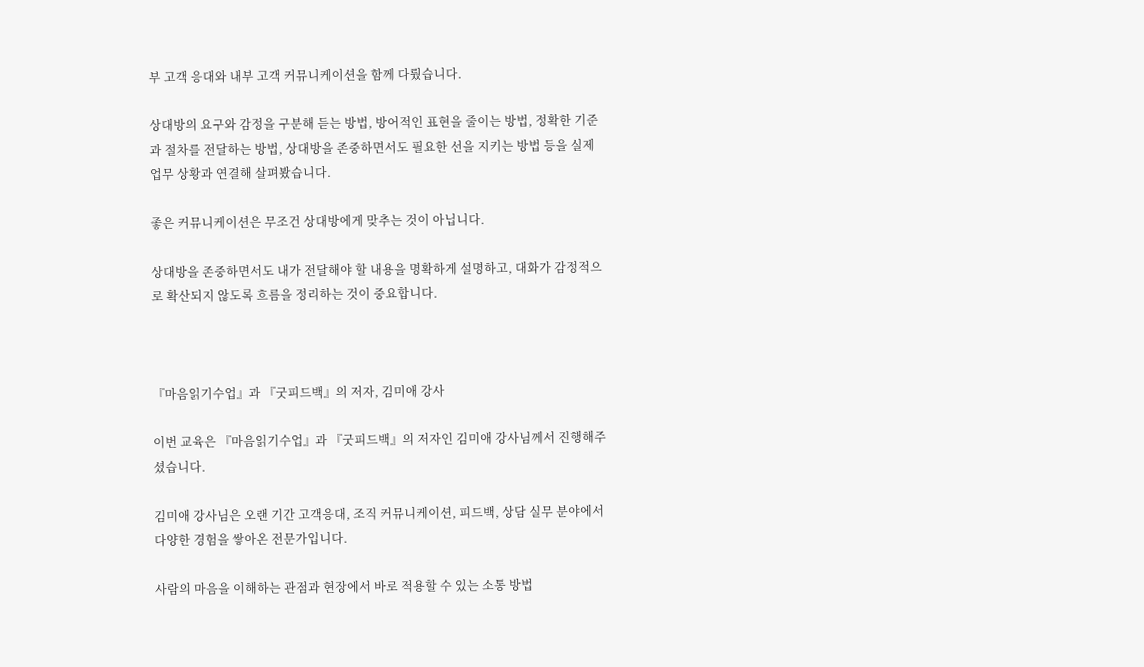부 고객 응대와 내부 고객 커뮤니케이션을 함께 다뤘습니다.

상대방의 요구와 감정을 구분해 듣는 방법, 방어적인 표현을 줄이는 방법, 정확한 기준과 절차를 전달하는 방법, 상대방을 존중하면서도 필요한 선을 지키는 방법 등을 실제 업무 상황과 연결해 살펴봤습니다.

좋은 커뮤니케이션은 무조건 상대방에게 맞추는 것이 아닙니다.

상대방을 존중하면서도 내가 전달해야 할 내용을 명확하게 설명하고, 대화가 감정적으로 확산되지 않도록 흐름을 정리하는 것이 중요합니다.



『마음읽기수업』과 『굿피드백』의 저자, 김미애 강사

이번 교육은 『마음읽기수업』과 『굿피드백』의 저자인 김미애 강사님께서 진행해주셨습니다.

김미애 강사님은 오랜 기간 고객응대, 조직 커뮤니케이션, 피드백, 상담 실무 분야에서 다양한 경험을 쌓아온 전문가입니다.

사람의 마음을 이해하는 관점과 현장에서 바로 적용할 수 있는 소통 방법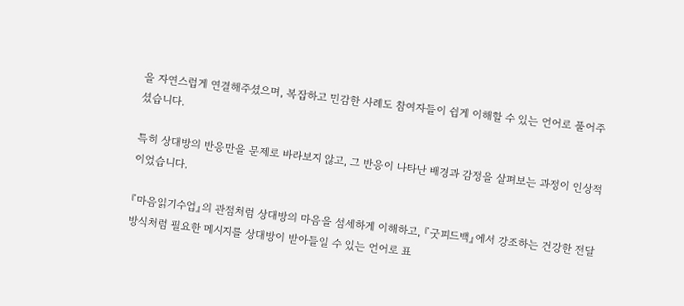을 자연스럽게 연결해주셨으며, 복잡하고 민감한 사례도 참여자들이 쉽게 이해할 수 있는 언어로 풀어주셨습니다.

특히 상대방의 반응만을 문제로 바라보지 않고, 그 반응이 나타난 배경과 감정을 살펴보는 과정이 인상적이었습니다.

『마음읽기수업』의 관점처럼 상대방의 마음을 섬세하게 이해하고, 『굿피드백』에서 강조하는 건강한 전달 방식처럼 필요한 메시지를 상대방이 받아들일 수 있는 언어로 표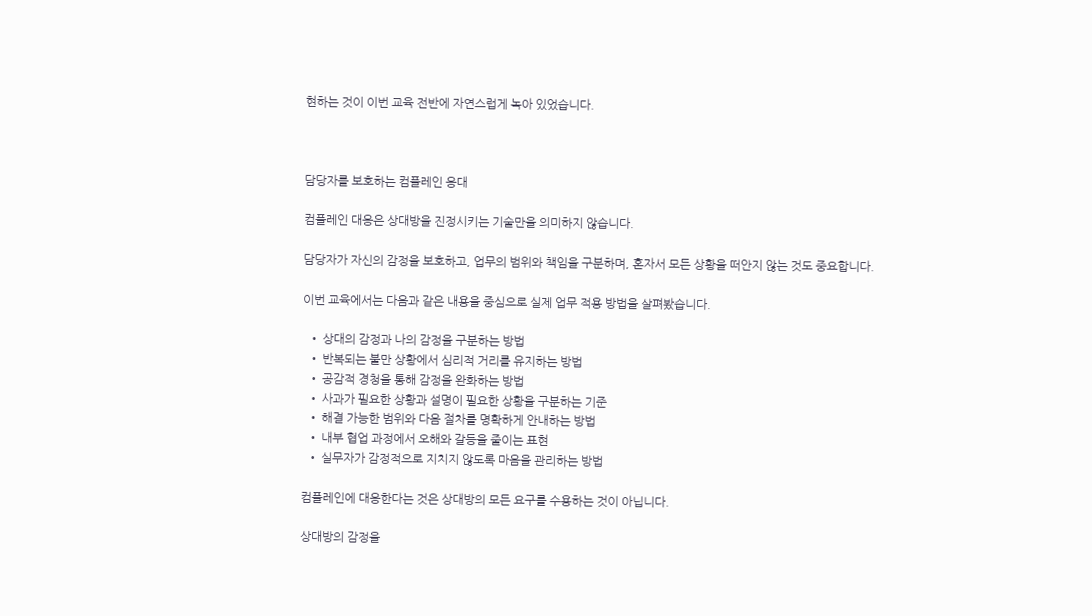현하는 것이 이번 교육 전반에 자연스럽게 녹아 있었습니다.



담당자를 보호하는 컴플레인 응대

컴플레인 대응은 상대방을 진정시키는 기술만을 의미하지 않습니다.

담당자가 자신의 감정을 보호하고, 업무의 범위와 책임을 구분하며, 혼자서 모든 상황을 떠안지 않는 것도 중요합니다.

이번 교육에서는 다음과 같은 내용을 중심으로 실제 업무 적용 방법을 살펴봤습니다.

  • 상대의 감정과 나의 감정을 구분하는 방법
  • 반복되는 불만 상황에서 심리적 거리를 유지하는 방법
  • 공감적 경청을 통해 감정을 완화하는 방법
  • 사과가 필요한 상황과 설명이 필요한 상황을 구분하는 기준
  • 해결 가능한 범위와 다음 절차를 명확하게 안내하는 방법
  • 내부 협업 과정에서 오해와 갈등을 줄이는 표현
  • 실무자가 감정적으로 지치지 않도록 마음을 관리하는 방법

컴플레인에 대응한다는 것은 상대방의 모든 요구를 수용하는 것이 아닙니다.

상대방의 감정을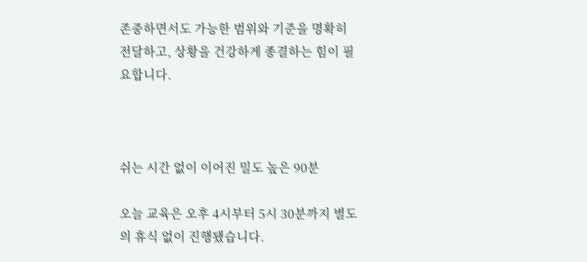존중하면서도 가능한 범위와 기준을 명확히 전달하고, 상황을 건강하게 종결하는 힘이 필요합니다.



쉬는 시간 없이 이어진 밀도 높은 90분

오늘 교육은 오후 4시부터 5시 30분까지 별도의 휴식 없이 진행됐습니다.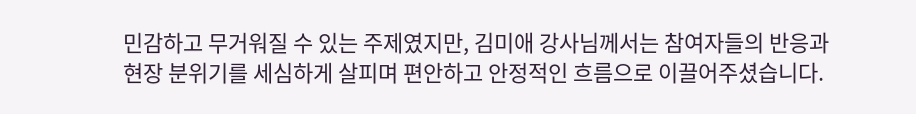민감하고 무거워질 수 있는 주제였지만, 김미애 강사님께서는 참여자들의 반응과 현장 분위기를 세심하게 살피며 편안하고 안정적인 흐름으로 이끌어주셨습니다.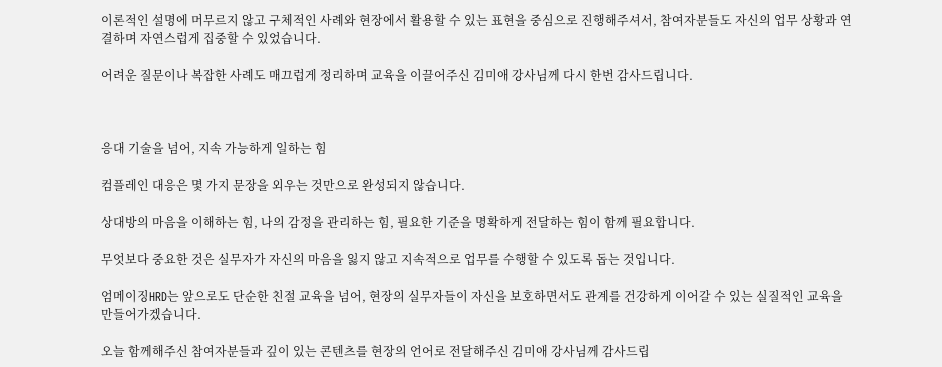이론적인 설명에 머무르지 않고 구체적인 사례와 현장에서 활용할 수 있는 표현을 중심으로 진행해주셔서, 참여자분들도 자신의 업무 상황과 연결하며 자연스럽게 집중할 수 있었습니다.

어려운 질문이나 복잡한 사례도 매끄럽게 정리하며 교육을 이끌어주신 김미애 강사님께 다시 한번 감사드립니다.



응대 기술을 넘어, 지속 가능하게 일하는 힘

컴플레인 대응은 몇 가지 문장을 외우는 것만으로 완성되지 않습니다.

상대방의 마음을 이해하는 힘, 나의 감정을 관리하는 힘, 필요한 기준을 명확하게 전달하는 힘이 함께 필요합니다.

무엇보다 중요한 것은 실무자가 자신의 마음을 잃지 않고 지속적으로 업무를 수행할 수 있도록 돕는 것입니다.

엄메이징HRD는 앞으로도 단순한 친절 교육을 넘어, 현장의 실무자들이 자신을 보호하면서도 관계를 건강하게 이어갈 수 있는 실질적인 교육을 만들어가겠습니다.

오늘 함께해주신 참여자분들과 깊이 있는 콘텐츠를 현장의 언어로 전달해주신 김미애 강사님께 감사드립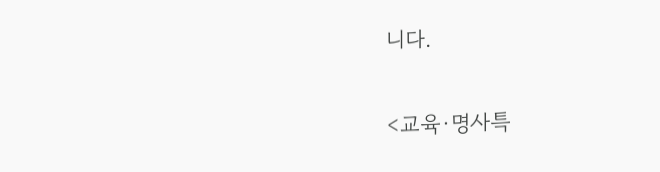니다.


<교육·명사특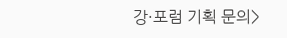강·포럼 기획 문의>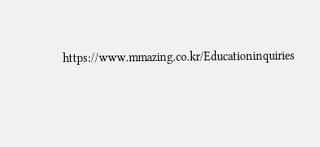https://www.mmazing.co.kr/Educationinquiries